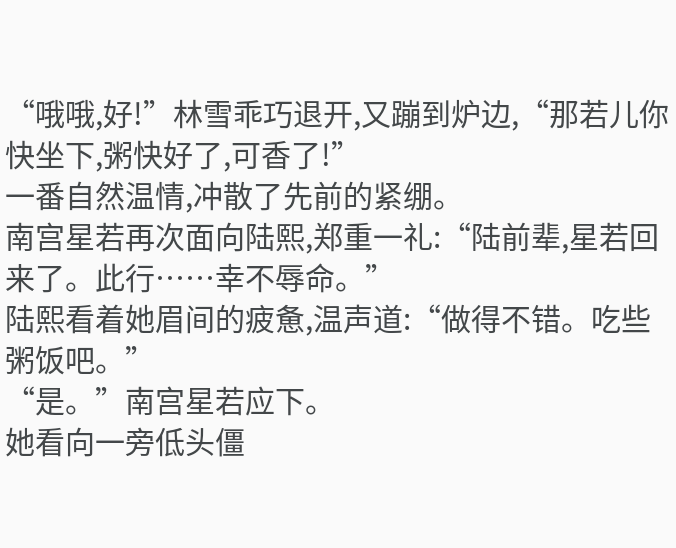“哦哦,好!”林雪乖巧退开,又蹦到炉边,“那若儿你快坐下,粥快好了,可香了!”
一番自然温情,冲散了先前的紧绷。
南宫星若再次面向陆熙,郑重一礼:“陆前辈,星若回来了。此行……幸不辱命。”
陆熙看着她眉间的疲惫,温声道:“做得不错。吃些粥饭吧。”
“是。”南宫星若应下。
她看向一旁低头僵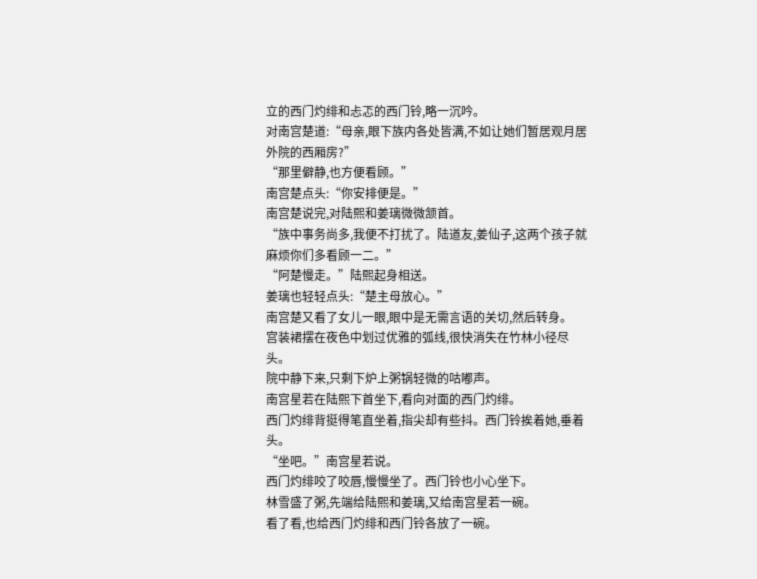立的西门灼绯和忐忑的西门铃,略一沉吟。
对南宫楚道:“母亲,眼下族内各处皆满,不如让她们暂居观月居外院的西厢房?”
“那里僻静,也方便看顾。”
南宫楚点头:“你安排便是。”
南宫楚说完,对陆熙和姜璃微微颔首。
“族中事务尚多,我便不打扰了。陆道友,姜仙子,这两个孩子就麻烦你们多看顾一二。”
“阿楚慢走。”陆熙起身相送。
姜璃也轻轻点头:“楚主母放心。”
南宫楚又看了女儿一眼,眼中是无需言语的关切,然后转身。
宫装裙摆在夜色中划过优雅的弧线,很快消失在竹林小径尽头。
院中静下来,只剩下炉上粥锅轻微的咕嘟声。
南宫星若在陆熙下首坐下,看向对面的西门灼绯。
西门灼绯背挺得笔直坐着,指尖却有些抖。西门铃挨着她,垂着头。
“坐吧。”南宫星若说。
西门灼绯咬了咬唇,慢慢坐了。西门铃也小心坐下。
林雪盛了粥,先端给陆熙和姜璃,又给南宫星若一碗。
看了看,也给西门灼绯和西门铃各放了一碗。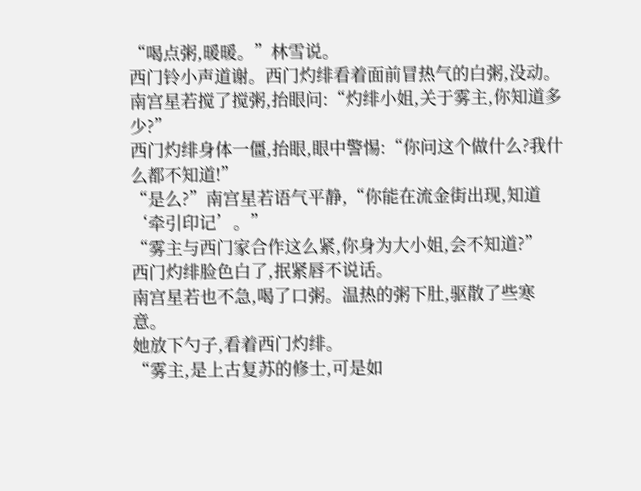“喝点粥,暖暖。”林雪说。
西门铃小声道谢。西门灼绯看着面前冒热气的白粥,没动。
南宫星若搅了搅粥,抬眼问:“灼绯小姐,关于雾主,你知道多少?”
西门灼绯身体一僵,抬眼,眼中警惕:“你问这个做什么?我什么都不知道!”
“是么?”南宫星若语气平静,“你能在流金街出现,知道‘牵引印记’。”
“雾主与西门家合作这么紧,你身为大小姐,会不知道?”
西门灼绯脸色白了,抿紧唇不说话。
南宫星若也不急,喝了口粥。温热的粥下肚,驱散了些寒意。
她放下勺子,看着西门灼绯。
“雾主,是上古复苏的修士,可是如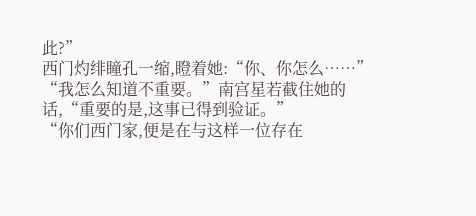此?”
西门灼绯瞳孔一缩,瞪着她:“你、你怎么……”
“我怎么知道不重要。”南宫星若截住她的话,“重要的是,这事已得到验证。”
“你们西门家,便是在与这样一位存在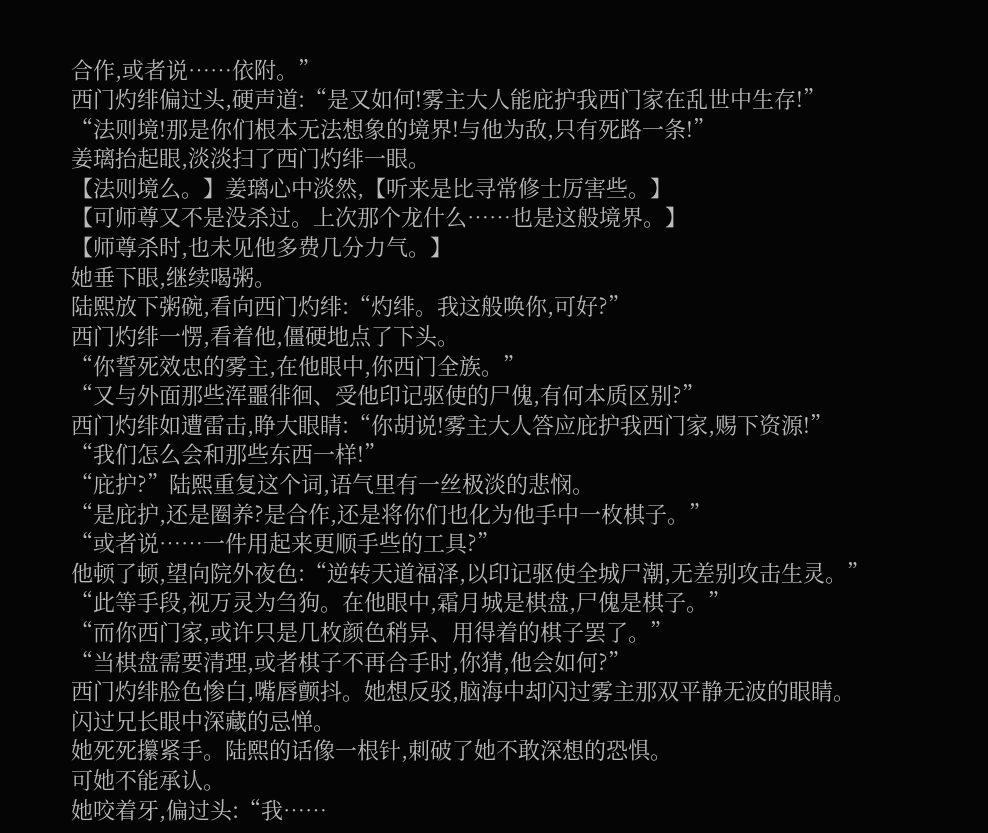合作,或者说……依附。”
西门灼绯偏过头,硬声道:“是又如何!雾主大人能庇护我西门家在乱世中生存!”
“法则境!那是你们根本无法想象的境界!与他为敌,只有死路一条!”
姜璃抬起眼,淡淡扫了西门灼绯一眼。
【法则境么。】姜璃心中淡然,【听来是比寻常修士厉害些。】
【可师尊又不是没杀过。上次那个龙什么……也是这般境界。】
【师尊杀时,也未见他多费几分力气。】
她垂下眼,继续喝粥。
陆熙放下粥碗,看向西门灼绯:“灼绯。我这般唤你,可好?”
西门灼绯一愣,看着他,僵硬地点了下头。
“你誓死效忠的雾主,在他眼中,你西门全族。”
“又与外面那些浑噩徘徊、受他印记驱使的尸傀,有何本质区别?”
西门灼绯如遭雷击,睁大眼睛:“你胡说!雾主大人答应庇护我西门家,赐下资源!”
“我们怎么会和那些东西一样!”
“庇护?”陆熙重复这个词,语气里有一丝极淡的悲悯。
“是庇护,还是圈养?是合作,还是将你们也化为他手中一枚棋子。”
“或者说……一件用起来更顺手些的工具?”
他顿了顿,望向院外夜色:“逆转天道福泽,以印记驱使全城尸潮,无差别攻击生灵。”
“此等手段,视万灵为刍狗。在他眼中,霜月城是棋盘,尸傀是棋子。”
“而你西门家,或许只是几枚颜色稍异、用得着的棋子罢了。”
“当棋盘需要清理,或者棋子不再合手时,你猜,他会如何?”
西门灼绯脸色惨白,嘴唇颤抖。她想反驳,脑海中却闪过雾主那双平静无波的眼睛。
闪过兄长眼中深藏的忌惮。
她死死攥紧手。陆熙的话像一根针,刺破了她不敢深想的恐惧。
可她不能承认。
她咬着牙,偏过头:“我……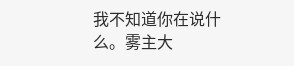我不知道你在说什么。雾主大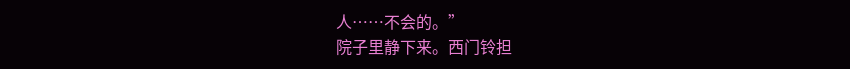人……不会的。”
院子里静下来。西门铃担